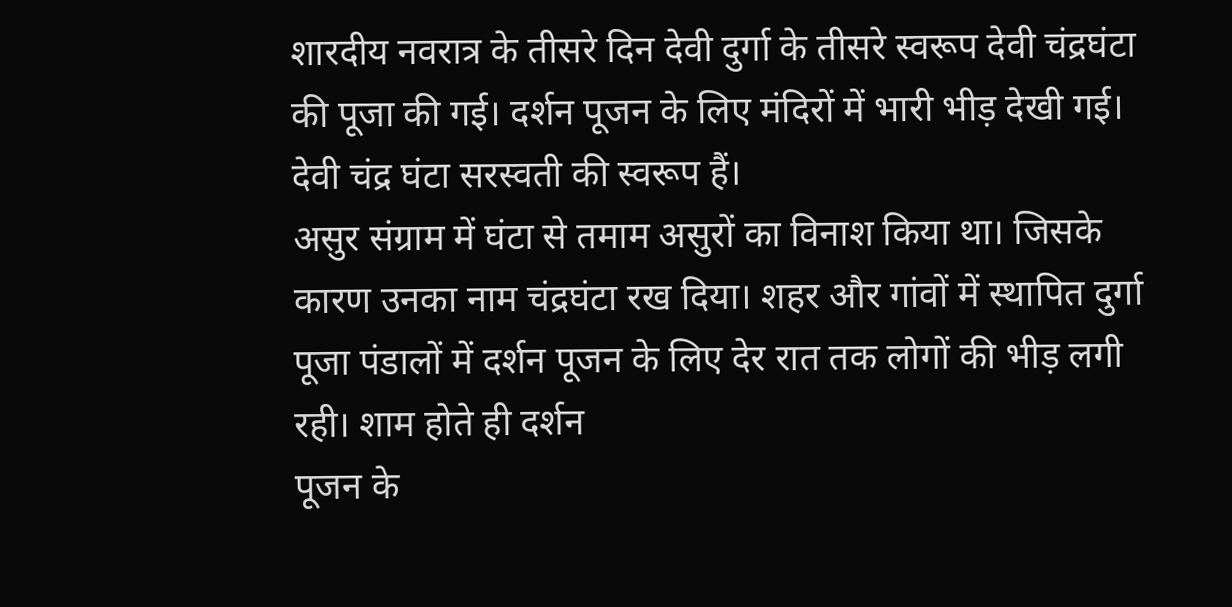शारदीय नवरात्र के तीसरे दिन देवी दुर्गा के तीसरे स्वरूप देवी चंद्रघंटा की पूजा की गई। दर्शन पूजन के लिए मंदिरों में भारी भीड़ देखी गई। देवी चंद्र घंटा सरस्वती की स्वरूप हैं।
असुर संग्राम में घंटा से तमाम असुरों का विनाश किया था। जिसके कारण उनका नाम चंद्रघंटा रख दिया। शहर और गांवों में स्थापित दुर्गा पूजा पंडालों में दर्शन पूजन के लिए देर रात तक लोगों की भीड़ लगी रही। शाम होते ही दर्शन
पूजन के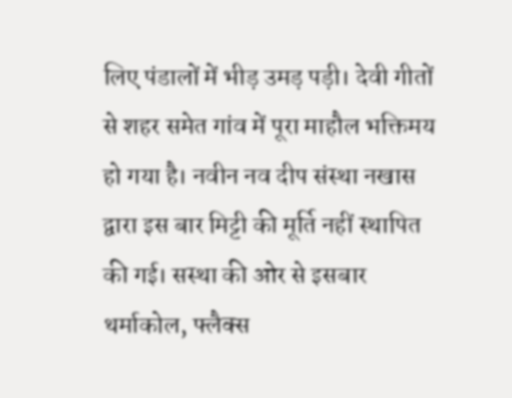लिए पंडालों में भीड़ उमड़ पड़ी। देवी गीतों से शहर समेत गांव में पूरा माहौल भक्तिमय हो गया है। नवीन नव दीप संस्था नखास द्वारा इस बार मिट्टी की मूर्ति नहीं स्थापित की गई। सस्था की ओर से इसबार थर्माकोल, फ्लैक्स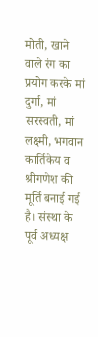मोती, खाने
वाले रंग का प्रयोग करके मां दुर्गा, मां सरस्वती, मां लक्ष्मी, भगवान कार्तिकेय व श्रीगणेश की मूर्ति बनाई गई है। संस्था के पूर्व अध्यक्ष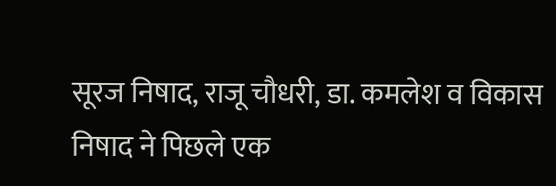सूरज निषाद, राजू चौधरी, डा. कमलेश व विकास निषाद ने पिछले एक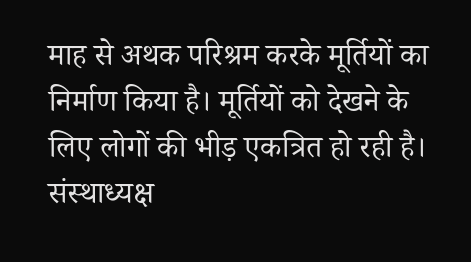माह से अथक परिश्रम करके मूर्तियों का
निर्माण किया है। मूर्तियों को देखने के लिए लोगों की भीड़ एकत्रित हो रही है। संस्थाध्यक्ष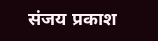संजय प्रकाश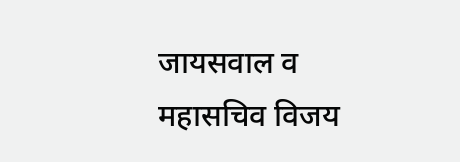जायसवाल व महासचिव विजय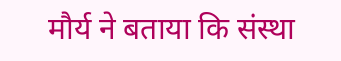मौर्य ने बताया कि संस्था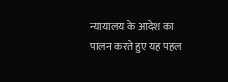न्यायालय के आदेश का पालन करते हुए यह पहल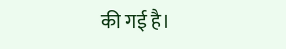की गई है।